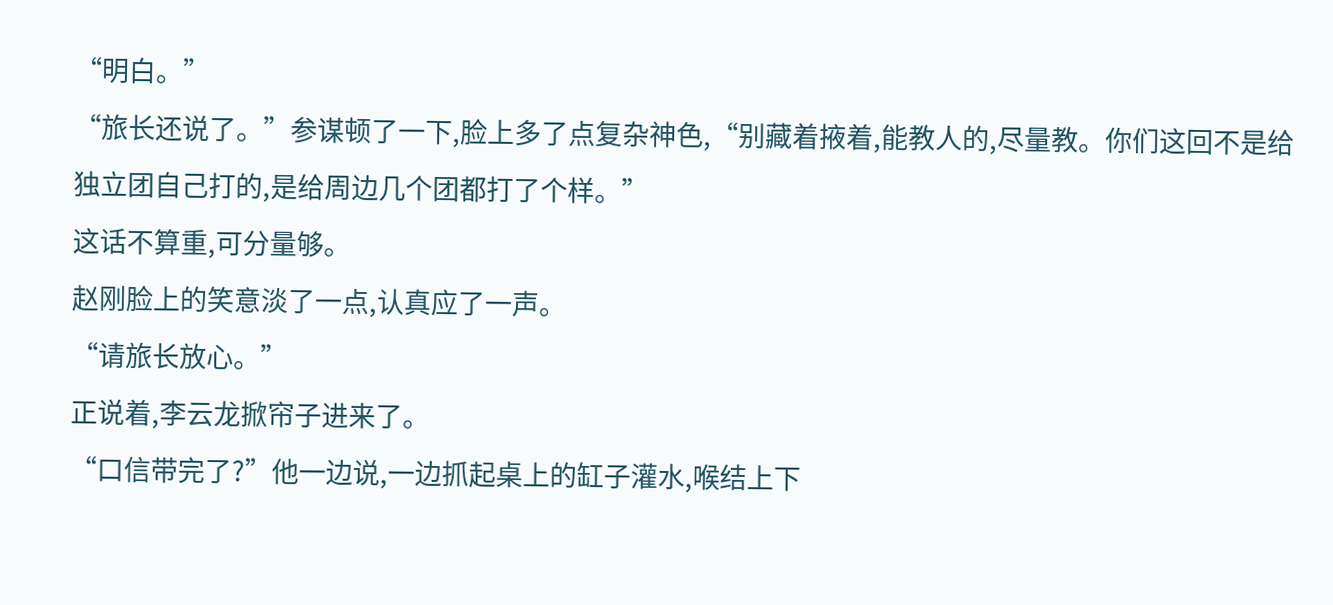“明白。”
“旅长还说了。”参谋顿了一下,脸上多了点复杂神色,“别藏着掖着,能教人的,尽量教。你们这回不是给独立团自己打的,是给周边几个团都打了个样。”
这话不算重,可分量够。
赵刚脸上的笑意淡了一点,认真应了一声。
“请旅长放心。”
正说着,李云龙掀帘子进来了。
“口信带完了?”他一边说,一边抓起桌上的缸子灌水,喉结上下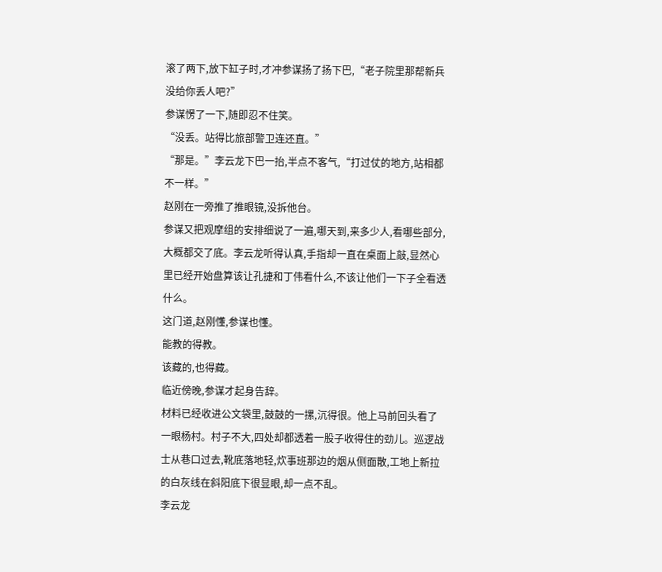滚了两下,放下缸子时,才冲参谋扬了扬下巴,“老子院里那帮新兵没给你丢人吧?”
参谋愣了一下,随即忍不住笑。
“没丢。站得比旅部警卫连还直。”
“那是。”李云龙下巴一抬,半点不客气,“打过仗的地方,站相都不一样。”
赵刚在一旁推了推眼镜,没拆他台。
参谋又把观摩组的安排细说了一遍,哪天到,来多少人,看哪些部分,大概都交了底。李云龙听得认真,手指却一直在桌面上敲,显然心里已经开始盘算该让孔捷和丁伟看什么,不该让他们一下子全看透什么。
这门道,赵刚懂,参谋也懂。
能教的得教。
该藏的,也得藏。
临近傍晚,参谋才起身告辞。
材料已经收进公文袋里,鼓鼓的一摞,沉得很。他上马前回头看了一眼杨村。村子不大,四处却都透着一股子收得住的劲儿。巡逻战士从巷口过去,靴底落地轻,炊事班那边的烟从侧面散,工地上新拉的白灰线在斜阳底下很显眼,却一点不乱。
李云龙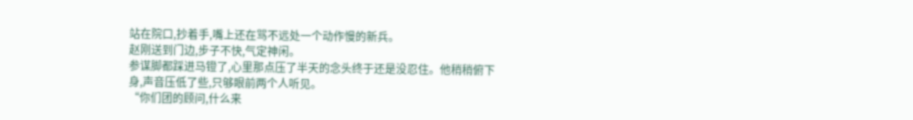站在院口,抄着手,嘴上还在骂不远处一个动作慢的新兵。
赵刚送到门边,步子不快,气定神闲。
参谋脚都踩进马镫了,心里那点压了半天的念头终于还是没忍住。他稍稍俯下身,声音压低了些,只够眼前两个人听见。
“你们团的顾问,什么来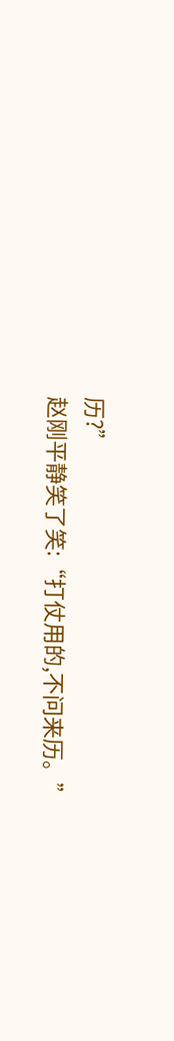历?”
赵刚平静笑了笑:“打仗用的,不问来历。”